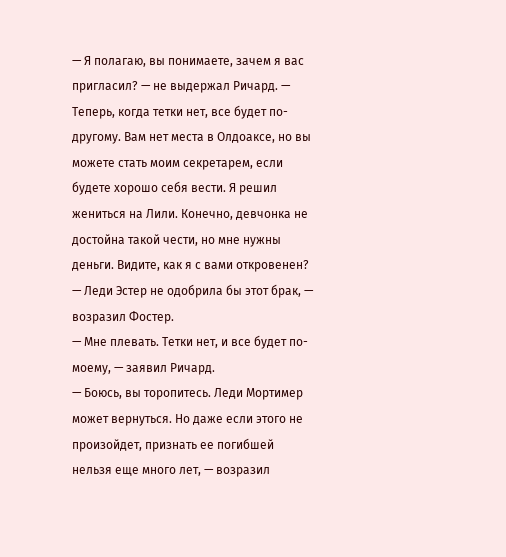— Я полагаю, вы понимаете, зачем я вас пригласил? — не выдержал Ричард. — Теперь, когда тетки нет, все будет по-другому. Вам нет места в Олдоаксе, но вы можете стать моим секретарем, если будете хорошо себя вести. Я решил жениться на Лили. Конечно, девчонка не достойна такой чести, но мне нужны деньги. Видите, как я с вами откровенен?
— Леди Эстер не одобрила бы этот брак, — возразил Фостер.
— Мне плевать. Тетки нет, и все будет по-моему, — заявил Ричард.
— Боюсь, вы торопитесь. Леди Мортимер может вернуться. Но даже если этого не произойдет, признать ее погибшей нельзя еще много лет, — возразил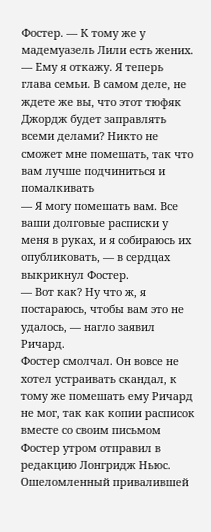Фостер. — К тому же у мадемуазель Лили есть жених.
— Ему я откажу. Я теперь глава семьи. В самом деле, не ждете же вы, что этот тюфяк Джордж будет заправлять всеми делами? Никто не сможет мне помешать, так что вам лучше подчиниться и помалкивать
— Я могу помешать вам. Все ваши долговые расписки у меня в руках, и я собираюсь их опубликовать, — в сердцах выкрикнул Фостер.
— Вот как? Ну что ж, я постараюсь, чтобы вам это не удалось, — нагло заявил Ричард.
Фостер смолчал. Он вовсе не хотел устраивать скандал, к тому же помешать ему Ричард не мог, так как копии расписок вместе со своим письмом Фостер утром отправил в редакцию Лонгридж Ньюс. Ошеломленный привалившей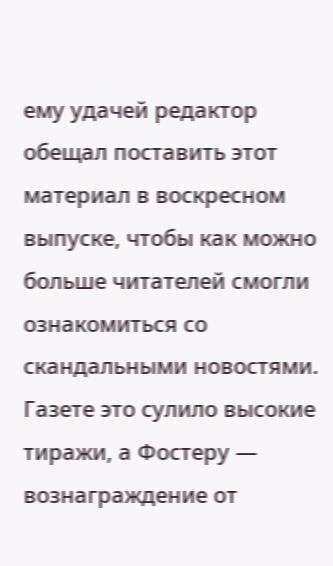ему удачей редактор обещал поставить этот материал в воскресном выпуске, чтобы как можно больше читателей смогли ознакомиться со скандальными новостями. Газете это сулило высокие тиражи, а Фостеру — вознаграждение от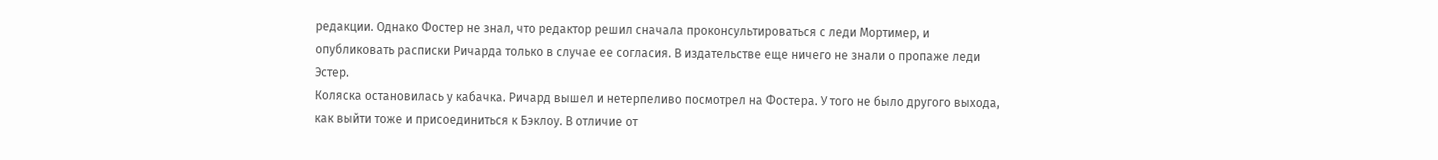редакции. Однако Фостер не знал, что редактор решил сначала проконсультироваться с леди Мортимер, и опубликовать расписки Ричарда только в случае ее согласия. В издательстве еще ничего не знали о пропаже леди Эстер.
Коляска остановилась у кабачка. Ричард вышел и нетерпеливо посмотрел на Фостера. У того не было другого выхода, как выйти тоже и присоединиться к Бэклоу. В отличие от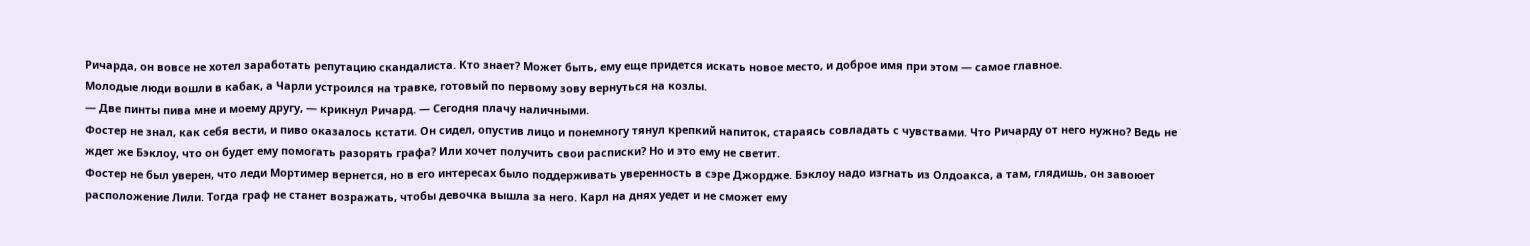Ричарда, он вовсе не хотел заработать репутацию скандалиста. Кто знает? Может быть, ему еще придется искать новое место, и доброе имя при этом — самое главное.
Молодые люди вошли в кабак, а Чарли устроился на травке, готовый по первому зову вернуться на козлы.
— Две пинты пива мне и моему другу, — крикнул Ричард. — Сегодня плачу наличными.
Фостер не знал, как себя вести, и пиво оказалось кстати. Он сидел, опустив лицо и понемногу тянул крепкий напиток, стараясь совладать с чувствами. Что Ричарду от него нужно? Ведь не ждет же Бэклоу, что он будет ему помогать разорять графа? Или хочет получить свои расписки? Но и это ему не светит.
Фостер не был уверен, что леди Мортимер вернется, но в его интересах было поддерживать уверенность в сэре Джордже. Бэклоу надо изгнать из Олдоакса, а там, глядишь, он завоюет расположение Лили. Тогда граф не станет возражать, чтобы девочка вышла за него. Карл на днях уедет и не сможет ему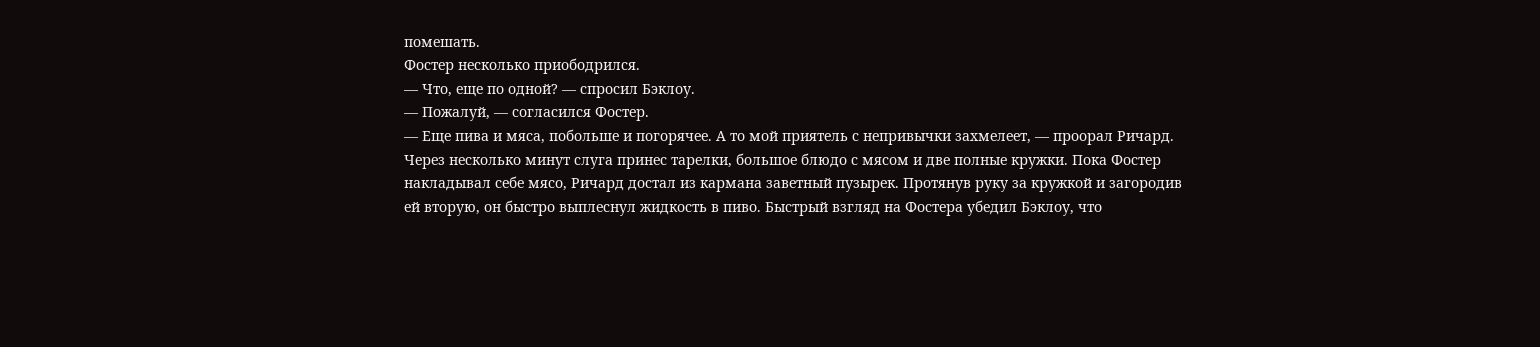помешать.
Фостер несколько приободрился.
— Что, еще по одной? — спросил Бэклоу.
— Пожалуй, — согласился Фостер.
— Еще пива и мяса, побольше и погорячее. А то мой приятель с непривычки захмелеет, — проорал Ричард.
Через несколько минут слуга принес тарелки, большое блюдо с мясом и две полные кружки. Пока Фостер накладывал себе мясо, Ричард достал из кармана заветный пузырек. Протянув руку за кружкой и загородив ей вторую, он быстро выплеснул жидкость в пиво. Быстрый взгляд на Фостера убедил Бэклоу, что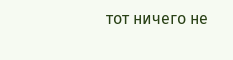тот ничего не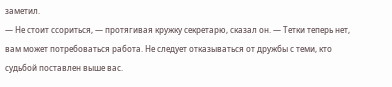заметил.
— Не стоит ссориться, — протягивая кружку секретарю, сказал он. — Тетки теперь нет, вам может потребоваться работа. Не следует отказываться от дружбы с теми, кто судьбой поставлен выше вас.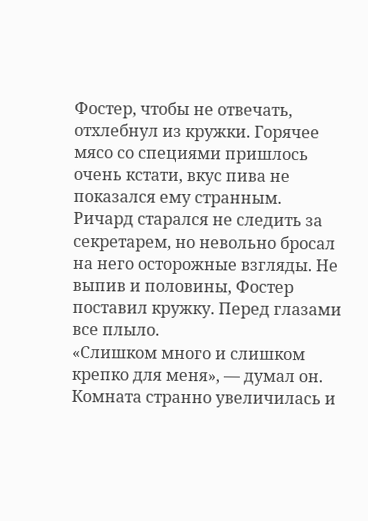Фостер, чтобы не отвечать, отхлебнул из кружки. Горячее мясо со специями пришлось очень кстати, вкус пива не показался ему странным.
Ричард старался не следить за секретарем, но невольно бросал на него осторожные взгляды. Не выпив и половины, Фостер поставил кружку. Перед глазами все плыло.
«Слишком много и слишком крепко для меня», — думал он.
Комната странно увеличилась и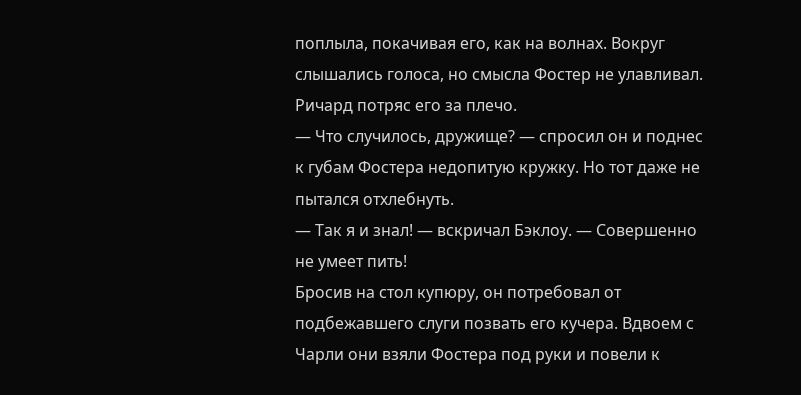поплыла, покачивая его, как на волнах. Вокруг слышались голоса, но смысла Фостер не улавливал.
Ричард потряс его за плечо.
— Что случилось, дружище? — спросил он и поднес к губам Фостера недопитую кружку. Но тот даже не пытался отхлебнуть.
— Так я и знал! — вскричал Бэклоу. — Совершенно не умеет пить!
Бросив на стол купюру, он потребовал от подбежавшего слуги позвать его кучера. Вдвоем с Чарли они взяли Фостера под руки и повели к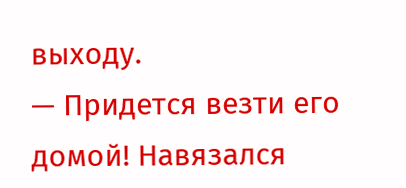выходу.
— Придется везти его домой! Навязался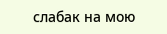слабак на мою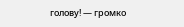голову! — громко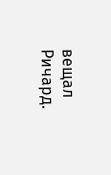вещал Ричард.